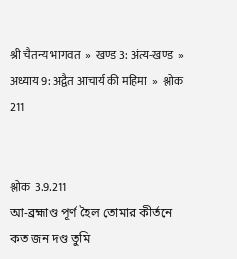श्री चैतन्य भागवत  »  खण्ड 3: अंत्य-खण्ड  »  अध्याय 9: अद्वैत आचार्य की महिमा  »  श्लोक 211


श्लोक  3.9.211
আ-ব্রহ্মাণ্ড পূর্ণ হৈল তোমার কীর্তনে
কত জন দণ্ড তুমি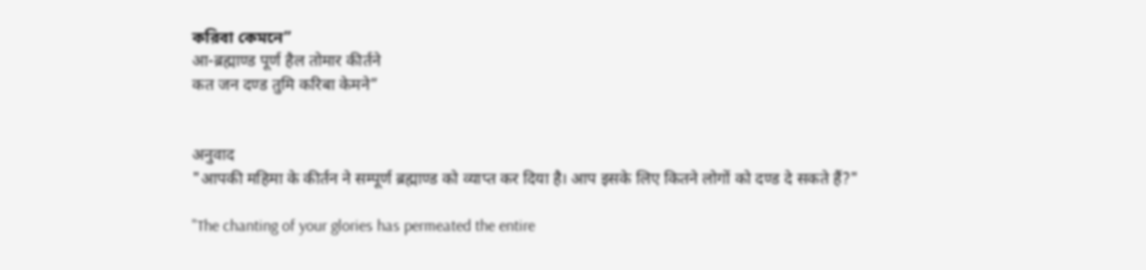করিবা কেমনে”
आ-ब्रह्माण्ड पूर्ण हैल तोमार कीर्तने
कत जन दण्ड तुमि करिबा केमने”


अनुवाद
"आपकी महिमा के कीर्तन ने सम्पूर्ण ब्रह्माण्ड को व्याप्त कर दिया है। आप इसके लिए कितने लोगों को दण्ड दे सकते हैं?"

"The chanting of your glories has permeated the entire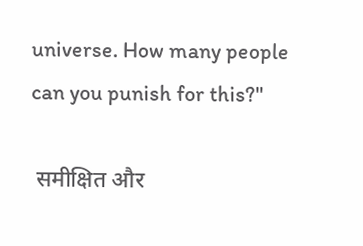universe. How many people can you punish for this?"

 समीक्षित और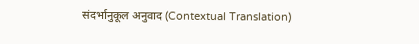संदर्भानुकूल अनुवाद (Contextual Translation)